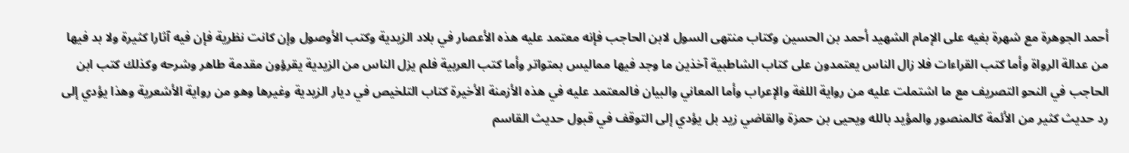أحمد الجوهرة مع شهرة بغيه على الإمام الشهيد أحمد بن الحسين وكتاب منتهى السول لابن الحاجب فإنه معتمد عليه هذه الأعصار في بلاد الزيدية وكتب الأوصول وإن كانت نظرية فإن فيه آثارا كثيرة ولا بد فيها من عدالة الرواة وأما كتب القراءات فلا زال الناس يعتمدون على كتاب الشاطبية آخذين ما وجد فيها مماليس بمتواتر وأما كتب العربية فلم يزل الناس من الزيدية يقرؤون مقدمة طاهر وشرحه وكذلك كتب ابن الحاجب في النحو التصريف مع ما اشتملت عليه من رواية اللغة والإعراب وأما المعاني والبيان فالمعتمد عليه في هذه الأزمنة الأخيرة كتاب التلخيص في ديار الزيدية وغيرها وهو من رواية الأشعرية وهذا يؤدي إلى رد حديث كثير من الأئمة كالمنصور والمؤيد بالله ويحيى بن حمزة والقاضي زيد بل يؤدي إلى التوقف في قبول حديث القاسم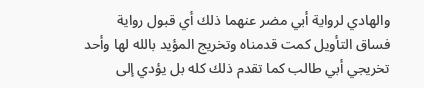والهادي لرواية أبي مضر عنهما ذلك أي قبول رواية فساق التأويل كمت قدمناه وتخريج المؤيد بالله لها وأحد تخريجي أبي طالب كما تقدم ذلك كله بل يؤدي إلى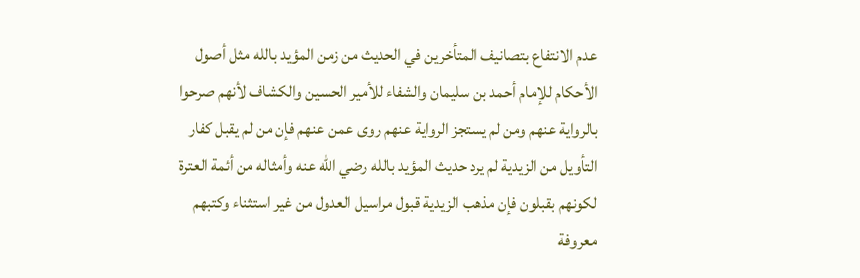عدم الانتفاع بتصانيف المتأخرين في الحديث من زمن المؤيد بالله مثل أصول الأحكام للإمام أحمد بن سليمان والشفاء للأمير الحسين والكشاف لأنهم صرحوا بالرواية عنهم ومن لم يستجز الرواية عنهم روى عمن عنهم فإن من لم يقبل كفار التأويل من الزيدية لم يرد حديث المؤيد بالله رضي الله عنه وأمثاله من أئمة العترة لكونهم بقبلون فإن مذهب الزيدية قبول مراسيل العدول من غير استثناء وكتبهم معروفة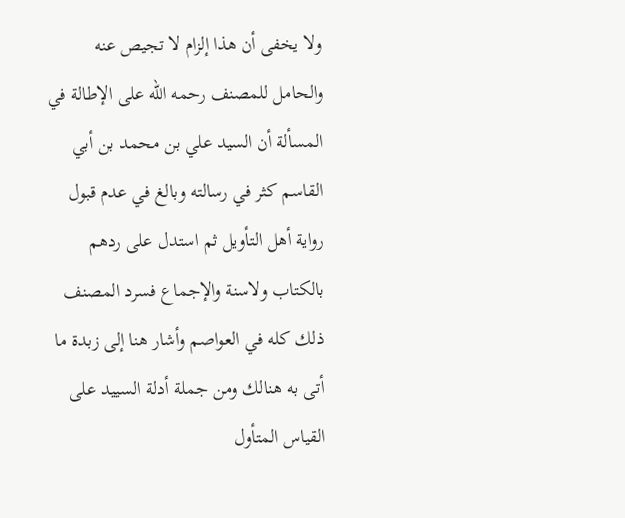ولا يخفى أن هذا إلزام لا تجيص عنه
والحامل للمصنف رحمه الله على الإطالة في المسألة أن السيد علي بن محمد بن أبي القاسم كثر في رسالته وبالغ في عدم قبول رواية أهل التأويل ثم استدل على ردهم بالكتاب ولاسنة والإجماع فسرد المصنف ذلك كله في العواصم وأشار هنا إلى زبدة ما أتى به هنالك ومن جملة أدلة السييد على القياس المتأول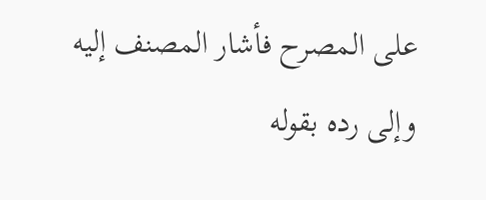على المصرح فأشار المصنف إليه وإلى رده بقوله